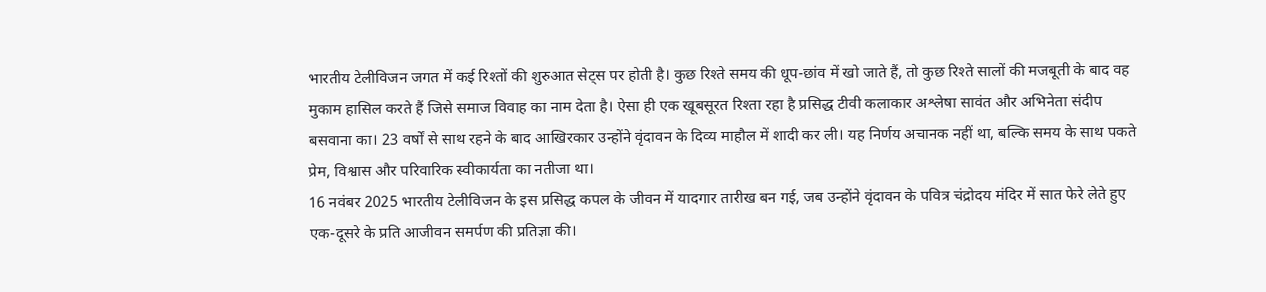भारतीय टेलीविजन जगत में कई रिश्तों की शुरुआत सेट्स पर होती है। कुछ रिश्ते समय की धूप-छांव में खो जाते हैं, तो कुछ रिश्ते सालों की मजबूती के बाद वह मुकाम हासिल करते हैं जिसे समाज विवाह का नाम देता है। ऐसा ही एक खूबसूरत रिश्ता रहा है प्रसिद्ध टीवी कलाकार अश्लेषा सावंत और अभिनेता संदीप बसवाना का। 23 वर्षों से साथ रहने के बाद आखिरकार उन्होंने वृंदावन के दिव्य माहौल में शादी कर ली। यह निर्णय अचानक नहीं था, बल्कि समय के साथ पकते प्रेम, विश्वास और परिवारिक स्वीकार्यता का नतीजा था।
16 नवंबर 2025 भारतीय टेलीविजन के इस प्रसिद्ध कपल के जीवन में यादगार तारीख बन गई, जब उन्होंने वृंदावन के पवित्र चंद्रोदय मंदिर में सात फेरे लेते हुए एक-दूसरे के प्रति आजीवन समर्पण की प्रतिज्ञा की।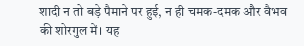शादी न तो बड़े पैमाने पर हुई, न ही चमक-दमक और वैभव की शोरगुल में। यह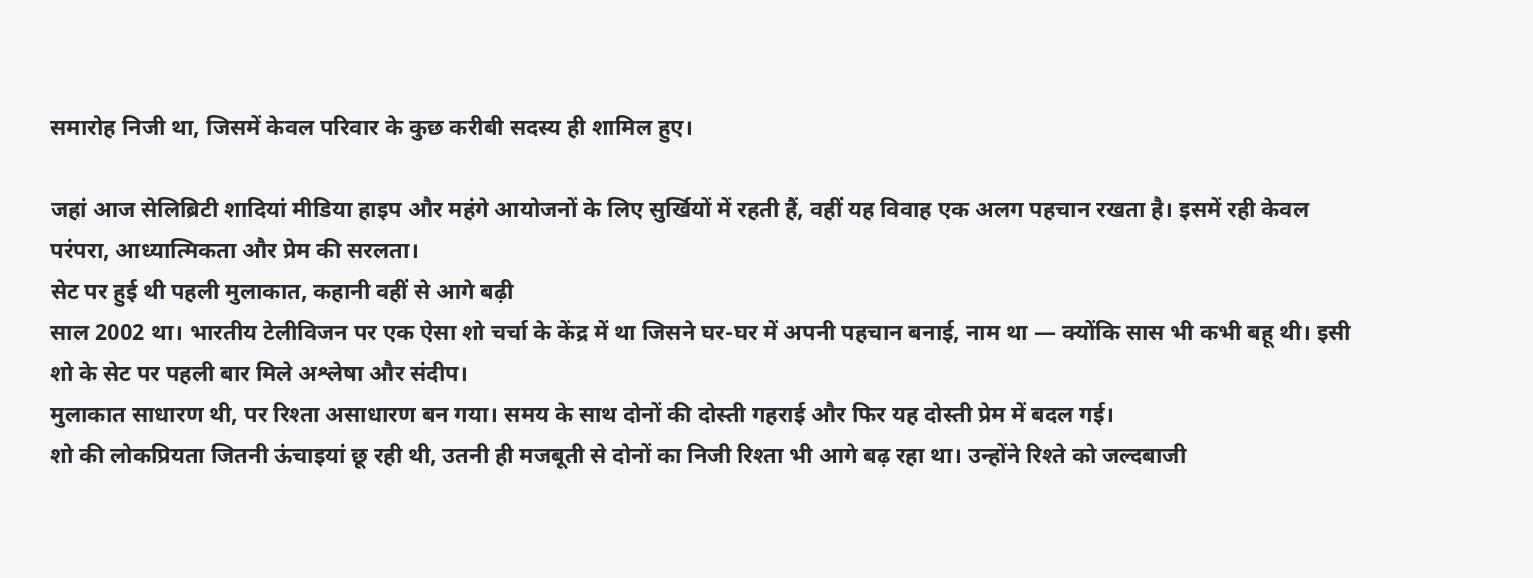समारोह निजी था, जिसमें केवल परिवार के कुछ करीबी सदस्य ही शामिल हुए।

जहां आज सेलिब्रिटी शादियां मीडिया हाइप और महंगे आयोजनों के लिए सुर्खियों में रहती हैं, वहीं यह विवाह एक अलग पहचान रखता है। इसमें रही केवल परंपरा, आध्यात्मिकता और प्रेम की सरलता।
सेट पर हुई थी पहली मुलाकात, कहानी वहीं से आगे बढ़ी
साल 2002 था। भारतीय टेलीविजन पर एक ऐसा शो चर्चा के केंद्र में था जिसने घर-घर में अपनी पहचान बनाई, नाम था — क्योंकि सास भी कभी बहू थी। इसी शो के सेट पर पहली बार मिले अश्लेषा और संदीप।
मुलाकात साधारण थी, पर रिश्ता असाधारण बन गया। समय के साथ दोनों की दोस्ती गहराई और फिर यह दोस्ती प्रेम में बदल गई।
शो की लोकप्रियता जितनी ऊंचाइयां छू रही थी, उतनी ही मजबूती से दोनों का निजी रिश्ता भी आगे बढ़ रहा था। उन्होंने रिश्ते को जल्दबाजी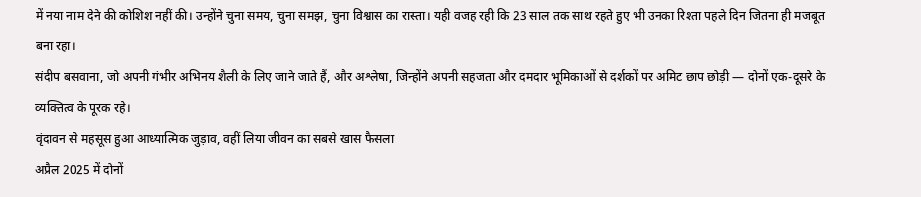में नया नाम देने की कोशिश नहीं की। उन्होंने चुना समय, चुना समझ, चुना विश्वास का रास्ता। यही वजह रही कि 23 साल तक साथ रहते हुए भी उनका रिश्ता पहले दिन जितना ही मजबूत बना रहा।
संदीप बसवाना, जो अपनी गंभीर अभिनय शैली के लिए जाने जाते हैं, और अश्लेषा, जिन्होंने अपनी सहजता और दमदार भूमिकाओं से दर्शकों पर अमिट छाप छोड़ी — दोनों एक-दूसरे के व्यक्तित्व के पूरक रहे।
वृंदावन से महसूस हुआ आध्यात्मिक जुड़ाव, वहीं लिया जीवन का सबसे खास फैसला
अप्रैल 2025 में दोनों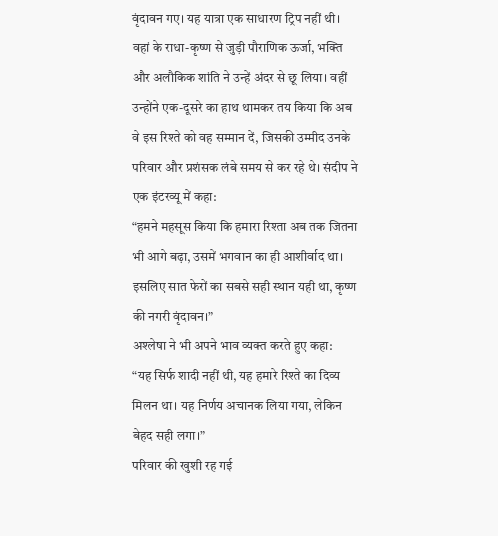वृंदावन गए। यह यात्रा एक साधारण ट्रिप नहीं थी। वहां के राधा-कृष्ण से जुड़ी पौराणिक ऊर्जा, भक्ति और अलौकिक शांति ने उन्हें अंदर से छू लिया। वहीं उन्होंने एक-दूसरे का हाथ थामकर तय किया कि अब वे इस रिश्ते को वह सम्मान दें, जिसकी उम्मीद उनके परिवार और प्रशंसक लंबे समय से कर रहे थे। संदीप ने एक इंटरव्यू में कहा:
“हमने महसूस किया कि हमारा रिश्ता अब तक जितना भी आगे बढ़ा, उसमें भगवान का ही आशीर्वाद था। इसलिए सात फेरों का सबसे सही स्थान यही था, कृष्ण की नगरी वृंदावन।”
अश्लेषा ने भी अपने भाव व्यक्त करते हुए कहा:
“यह सिर्फ शादी नहीं थी, यह हमारे रिश्ते का दिव्य मिलन था। यह निर्णय अचानक लिया गया, लेकिन बेहद सही लगा।”
परिवार की खुशी रह गई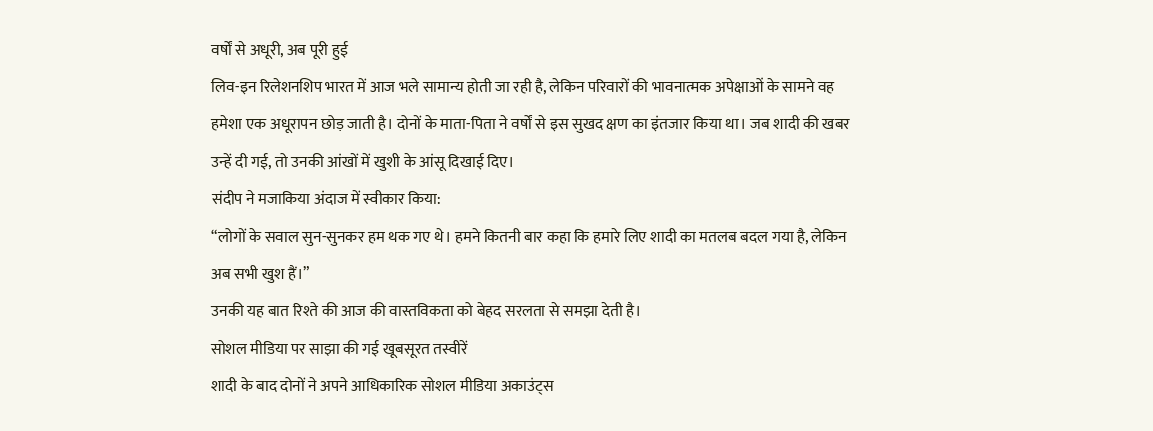वर्षों से अधूरी, अब पूरी हुई
लिव-इन रिलेशनशिप भारत में आज भले सामान्य होती जा रही है, लेकिन परिवारों की भावनात्मक अपेक्षाओं के सामने वह हमेशा एक अधूरापन छोड़ जाती है। दोनों के माता-पिता ने वर्षों से इस सुखद क्षण का इंतजार किया था। जब शादी की खबर उन्हें दी गई, तो उनकी आंखों में खुशी के आंसू दिखाई दिए।
संदीप ने मजाकिया अंदाज में स्वीकार किया:
“लोगों के सवाल सुन-सुनकर हम थक गए थे। हमने कितनी बार कहा कि हमारे लिए शादी का मतलब बदल गया है, लेकिन अब सभी खुश हैं।”
उनकी यह बात रिश्ते की आज की वास्तविकता को बेहद सरलता से समझा देती है।
सोशल मीडिया पर साझा की गई खूबसूरत तस्वीरें
शादी के बाद दोनों ने अपने आधिकारिक सोशल मीडिया अकाउंट्स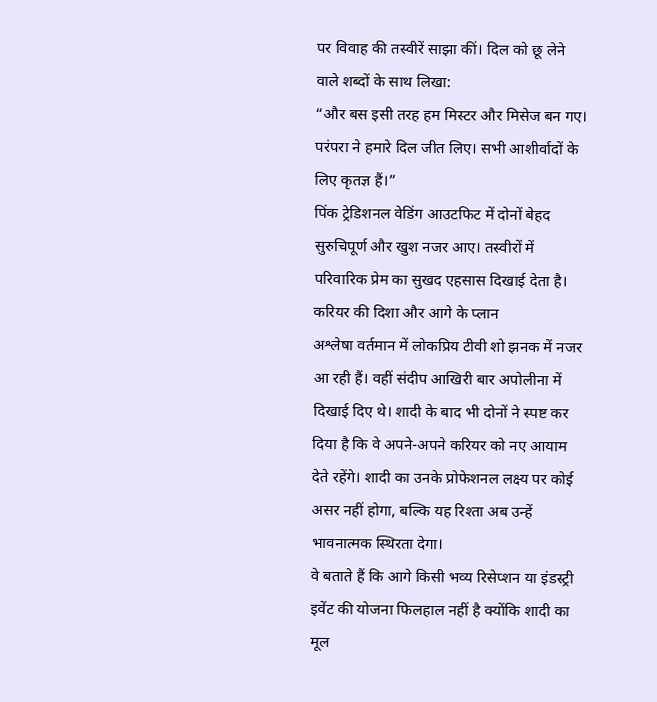पर विवाह की तस्वीरें साझा कीं। दिल को छू लेने वाले शब्दों के साथ लिखा:
“और बस इसी तरह हम मिस्टर और मिसेज बन गए। परंपरा ने हमारे दिल जीत लिए। सभी आशीर्वादों के लिए कृतज्ञ हैं।”
पिंक ट्रेडिशनल वेडिंग आउटफिट में दोनों बेहद सुरुचिपूर्ण और खुश नजर आए। तस्वीरों में परिवारिक प्रेम का सुखद एहसास दिखाई देता है।
करियर की दिशा और आगे के प्लान
अश्लेषा वर्तमान में लोकप्रिय टीवी शो झनक में नजर आ रही हैं। वहीं संदीप आखिरी बार अपोलीना में दिखाई दिए थे। शादी के बाद भी दोनों ने स्पष्ट कर दिया है कि वे अपने-अपने करियर को नए आयाम देते रहेंगे। शादी का उनके प्रोफेशनल लक्ष्य पर कोई असर नहीं होगा, बल्कि यह रिश्ता अब उन्हें भावनात्मक स्थिरता देगा।
वे बताते हैं कि आगे किसी भव्य रिसेप्शन या इंडस्ट्री इवेंट की योजना फिलहाल नहीं है क्योंकि शादी का मूल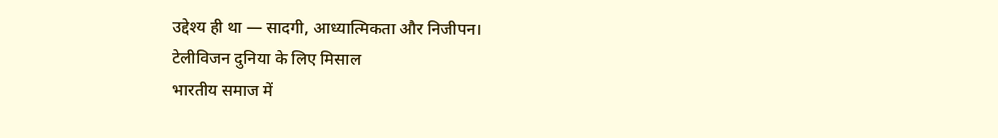उद्देश्य ही था — सादगी, आध्यात्मिकता और निजीपन।
टेलीविजन दुनिया के लिए मिसाल
भारतीय समाज में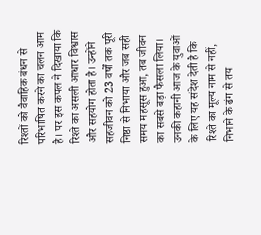रिश्तों को वैवाहिक बंधन से परिभाषित करने का चलन आम है। पर इस कपल ने दिखाया कि रिश्ते का असली आधार विश्वास और सहयोग होता है। उन्होंने सहजीवन को 23 वर्षों तक पूरी निष्ठा से निभाया और जब सही समय महसूस हुआ, तब जीवन का सबसे बड़ा फैसला लिया। उनकी कहानी आज के युवाओं के लिए यह संदेश देती है कि रिश्ते का मूल्य नाम से नहीं, निभाने के ढंग से तय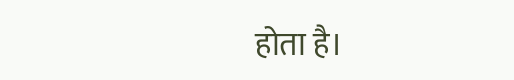होता है।